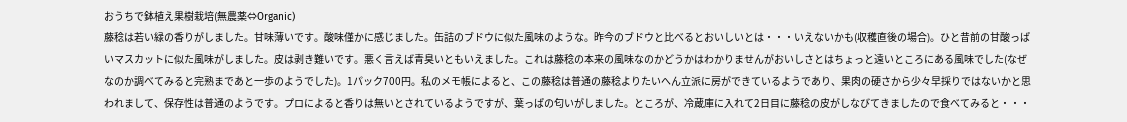おうちで鉢植え果樹栽培(無農薬⇔Organic)
藤稔は若い緑の香りがしました。甘味薄いです。酸味僅かに感じました。缶詰のブドウに似た風味のような。昨今のブドウと比べるとおいしいとは・・・いえないかも(収穫直後の場合)。ひと昔前の甘酸っぱいマスカットに似た風味がしました。皮は剥き難いです。悪く言えば青臭いともいえました。これは藤稔の本来の風味なのかどうかはわかりませんがおいしさとはちょっと遠いところにある風味でした(なぜなのか調べてみると完熟まであと一歩のようでした)。1パック700円。私のメモ帳によると、この藤稔は普通の藤稔よりたいへん立派に房ができているようであり、果肉の硬さから少々早採りではないかと思われまして、保存性は普通のようです。プロによると香りは無いとされているようですが、葉っぱの匂いがしました。ところが、冷蔵庫に入れて2日目に藤稔の皮がしなびてきましたので食べてみると・・・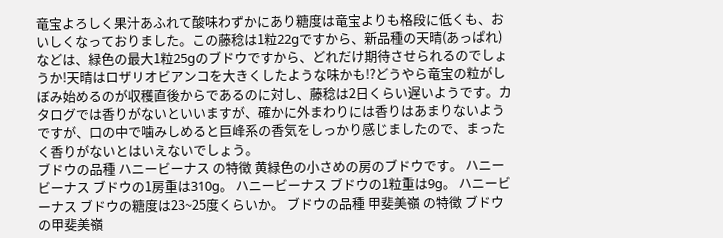竜宝よろしく果汁あふれて酸味わずかにあり糖度は竜宝よりも格段に低くも、おいしくなっておりました。この藤稔は1粒22gですから、新品種の天晴(あっぱれ)などは、緑色の最大1粒25gのブドウですから、どれだけ期待させられるのでしょうか!天晴はロザリオビアンコを大きくしたような味かも!?どうやら竜宝の粒がしぼみ始めるのが収穫直後からであるのに対し、藤稔は2日くらい遅いようです。カタログでは香りがないといいますが、確かに外まわりには香りはあまりないようですが、口の中で噛みしめると巨峰系の香気をしっかり感じましたので、まったく香りがないとはいえないでしょう。
ブドウの品種 ハニービーナス の特徴 黄緑色の小さめの房のブドウです。 ハニービーナス ブドウの1房重は310g。 ハニービーナス ブドウの1粒重は9g。 ハニービーナス ブドウの糖度は23~25度くらいか。 ブドウの品種 甲斐美嶺 の特徴 ブドウの甲斐美嶺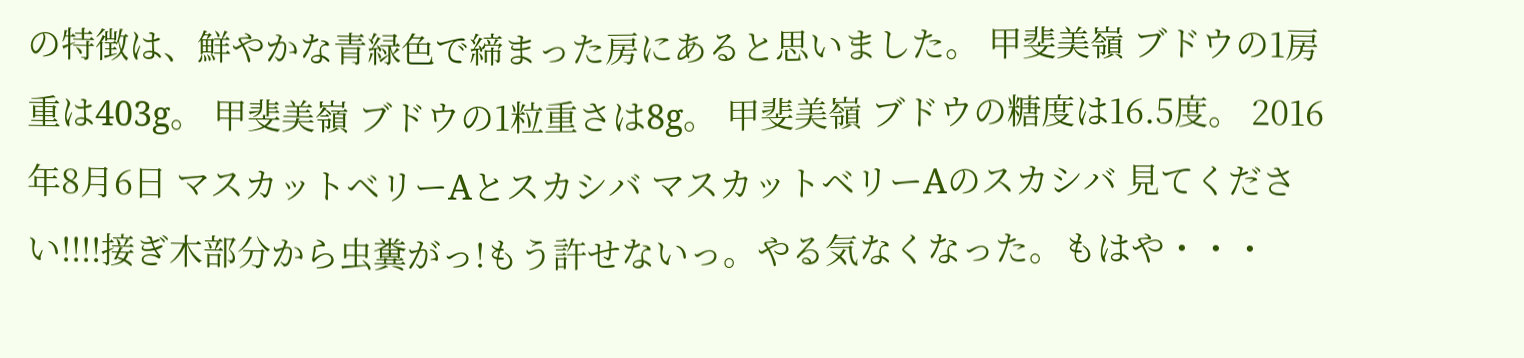の特徴は、鮮やかな青緑色で締まった房にあると思いました。 甲斐美嶺 ブドウの1房重は403g。 甲斐美嶺 ブドウの1粒重さは8g。 甲斐美嶺 ブドウの糖度は16.5度。 2016年8月6日 マスカットベリーAとスカシバ マスカットベリーAのスカシバ 見てください!!!!接ぎ木部分から虫糞がっ!もう許せないっ。やる気なくなった。もはや・・・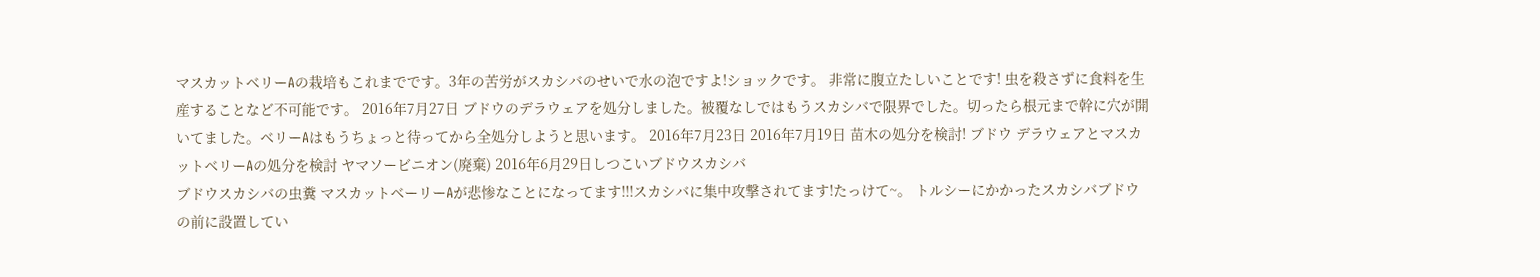マスカットベリーAの栽培もこれまでです。3年の苦労がスカシバのせいで水の泡ですよ!ショックです。 非常に腹立たしいことです! 虫を殺さずに食料を生産することなど不可能です。 2016年7月27日 ブドウのデラウェアを処分しました。被覆なしではもうスカシバで限界でした。切ったら根元まで幹に穴が開いてました。ベリーAはもうちょっと待ってから全処分しようと思います。 2016年7月23日 2016年7月19日 苗木の処分を検討! ブドウ デラウェアとマスカットベリーAの処分を検討 ヤマソービニオン(廃棄) 2016年6月29日しつこいブドウスカシバ
ブドウスカシバの虫糞 マスカットベーリーAが悲惨なことになってます!!!スカシバに集中攻撃されてます!たっけて~。 トルシーにかかったスカシバブドウの前に設置してい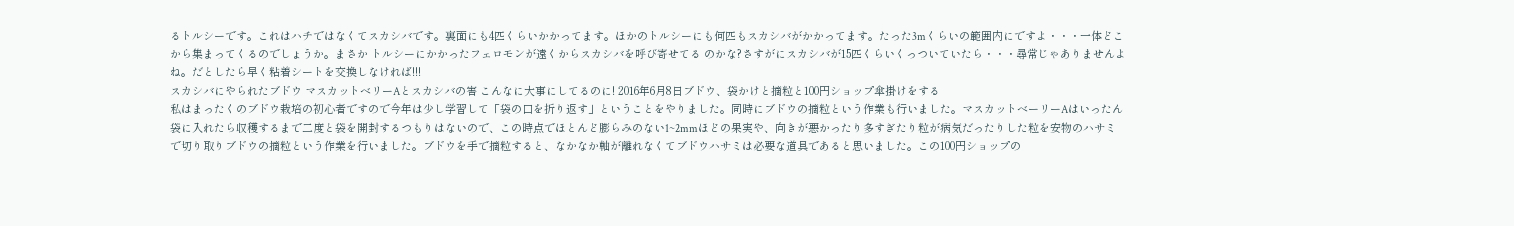るトルシーです。これはハチではなくてスカシバです。裏面にも4匹くらいかかってます。ほかのトルシーにも何匹もスカシバがかかってます。たった3mくらいの範囲内にですよ・・・一体どこから集まってくるのでしょうか。まさか トルシーにかかったフェロモンが遠くからスカシバを呼び寄せてる のかな?さすがにスカシバが15匹くらいくっついていたら・・・尋常じゃありませんよね。だとしたら早く粘着シートを交換しなければ!!!
スカシバにやられたブドウ マスカットベリーAとスカシバの害 こんなに大事にしてるのに! 2016年6月8日ブドウ、袋かけと摘粒と100円ショップ傘掛けをする
私はまったくのブドウ栽培の初心者ですので今年は少し学習して「袋の口を折り返す」ということをやりました。同時にブドウの摘粒という作業も行いました。マスカットベーリーAはいったん袋に入れたら収穫するまで二度と袋を開封するつもりはないので、この時点でほとんど膨らみのない1~2mmほどの果実や、向きが悪かったり多すぎたり粒が病気だったりした粒を安物のハサミで切り取りブドウの摘粒という作業を行いました。ブドウを手で摘粒すると、なかなか軸が離れなくてブドウハサミは必要な道具であると思いました。この100円ショップの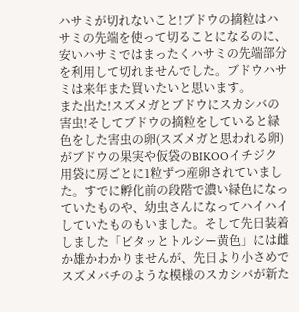ハサミが切れないこと!ブドウの摘粒はハサミの先端を使って切ることになるのに、安いハサミではまったくハサミの先端部分を利用して切れませんでした。ブドウハサミは来年また買いたいと思います。
また出た!スズメガとブドウにスカシバの害虫!そしてブドウの摘粒をしていると緑色をした害虫の卵(スズメガと思われる卵)がブドウの果実や仮袋のBIKOOイチジク用袋に房ごとに1粒ずつ産卵されていました。すでに孵化前の段階で濃い緑色になっていたものや、幼虫さんになってハイハイしていたものもいました。そして先日装着しました「ビタッとトルシー黄色」には雌か雄かわかりませんが、先日より小さめでスズメバチのような模様のスカシバが新た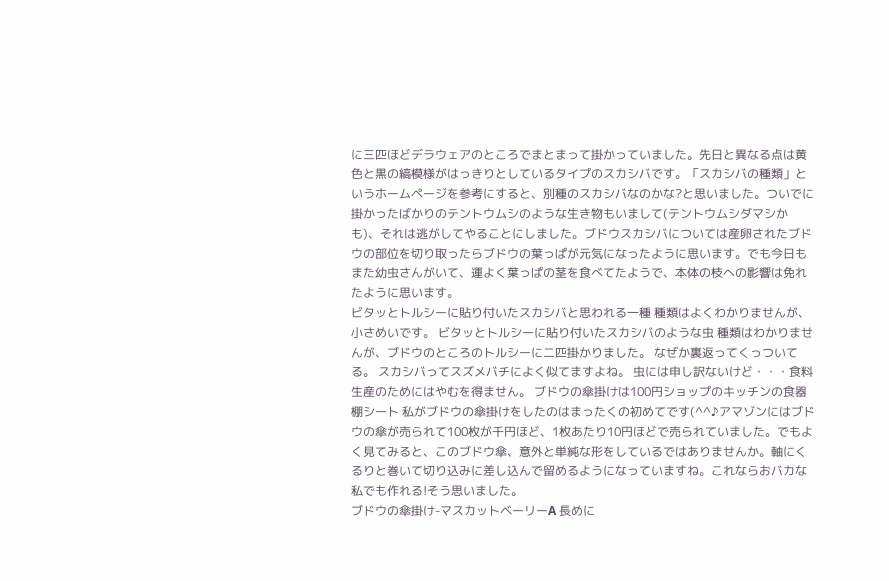に三匹ほどデラウェアのところでまとまって掛かっていました。先日と異なる点は黄色と黒の縞模様がはっきりとしているタイプのスカシバです。「スカシバの種類」というホームページを参考にすると、別種のスカシバなのかな?と思いました。ついでに掛かったばかりのテントウムシのような生き物もいまして(テントウムシダマシかも)、それは逃がしてやることにしました。ブドウスカシバについては産卵されたブドウの部位を切り取ったらブドウの葉っぱが元気になったように思います。でも今日もまた幼虫さんがいて、運よく葉っぱの茎を食べてたようで、本体の枝への影響は免れたように思います。
ビタッとトルシーに貼り付いたスカシバと思われる一種 種類はよくわかりませんが、小さめいです。 ビタッとトルシーに貼り付いたスカシバのような虫 種類はわかりませんが、ブドウのところのトルシーに二匹掛かりました。 なぜか裏返ってくっついてる。 スカシバってスズメバチによく似てますよね。 虫には申し訳ないけど・・・食料生産のためにはやむを得ません。 ブドウの傘掛けは100円ショップのキッチンの食器棚シート 私がブドウの傘掛けをしたのはまったくの初めてです(^^♪アマゾンにはブドウの傘が売られて100枚が千円ほど、1枚あたり10円ほどで売られていました。でもよく見てみると、このブドウ傘、意外と単純な形をしているではありませんか。軸にくるりと巻いて切り込みに差し込んで留めるようになっていますね。これならおバカな私でも作れる!そう思いました。
ブドウの傘掛け-マスカットベーリーA 長めに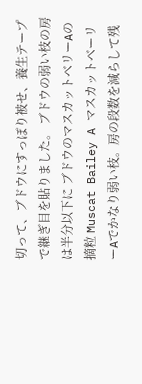切って、ブドウにすっぽり被せ、養生テープで継ぎ目を貼りました。 ブドウの弱い枝の房は半分以下に ブドウのマスカットベリーAの摘粒 Muscat Bailey A マスカットベーリーAでかなり弱い枝。房の段数を減らして残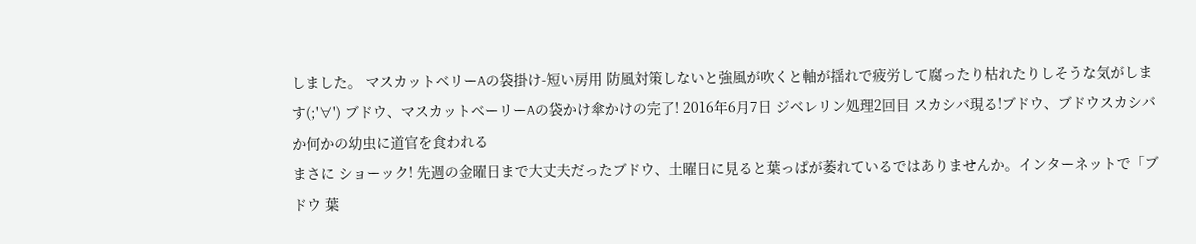しました。 マスカットベリーAの袋掛け-短い房用 防風対策しないと強風が吹くと軸が揺れで疲労して腐ったり枯れたりしそうな気がします(;'∀') ブドウ、マスカットベーリーAの袋かけ傘かけの完了! 2016年6月7日 ジベレリン処理2回目 スカシバ現る!ブドウ、ブドウスカシバか何かの幼虫に道官を食われる
まさに ショーック! 先週の金曜日まで大丈夫だったブドウ、土曜日に見ると葉っぱが萎れているではありませんか。インターネットで「ブドウ 葉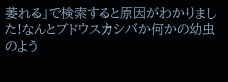萎れる」で検索すると原因がわかりました!なんとブドウスカシバか何かの幼虫のよう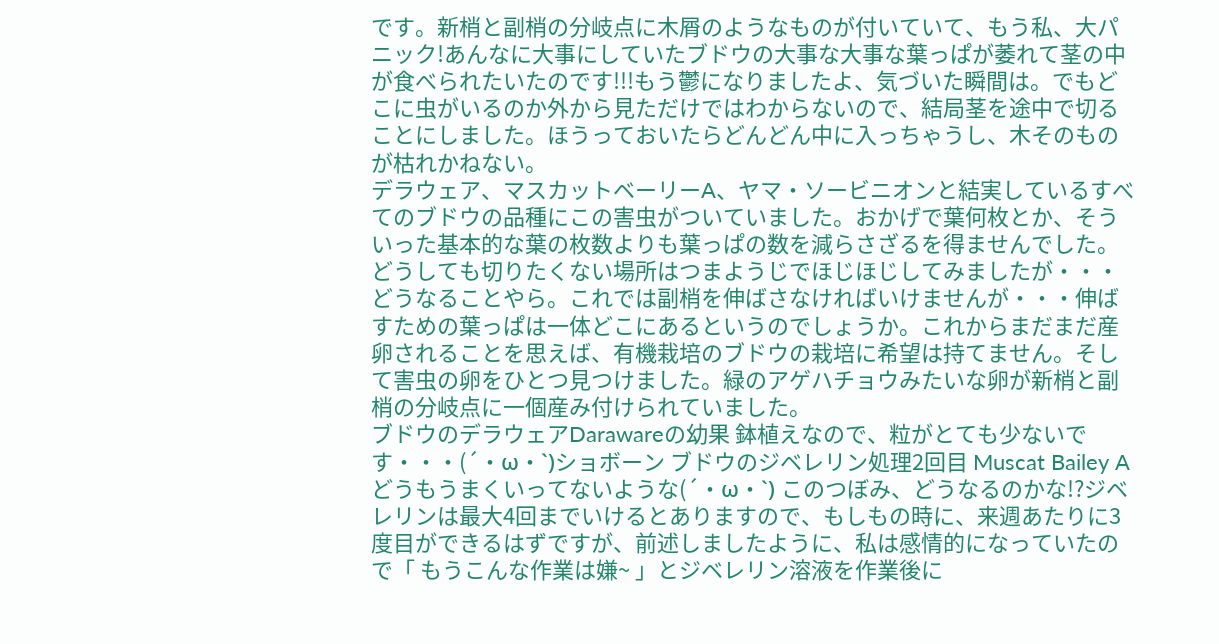です。新梢と副梢の分岐点に木屑のようなものが付いていて、もう私、大パニック!あんなに大事にしていたブドウの大事な大事な葉っぱが萎れて茎の中が食べられたいたのです!!!もう鬱になりましたよ、気づいた瞬間は。でもどこに虫がいるのか外から見ただけではわからないので、結局茎を途中で切ることにしました。ほうっておいたらどんどん中に入っちゃうし、木そのものが枯れかねない。
デラウェア、マスカットベーリーA、ヤマ・ソービニオンと結実しているすべてのブドウの品種にこの害虫がついていました。おかげで葉何枚とか、そういった基本的な葉の枚数よりも葉っぱの数を減らさざるを得ませんでした。どうしても切りたくない場所はつまようじでほじほじしてみましたが・・・どうなることやら。これでは副梢を伸ばさなければいけませんが・・・伸ばすための葉っぱは一体どこにあるというのでしょうか。これからまだまだ産卵されることを思えば、有機栽培のブドウの栽培に希望は持てません。そして害虫の卵をひとつ見つけました。緑のアゲハチョウみたいな卵が新梢と副梢の分岐点に一個産み付けられていました。
ブドウのデラウェアDarawareの幼果 鉢植えなので、粒がとても少ないです・・・(´・ω・`)ショボーン ブドウのジベレリン処理2回目 Muscat Bailey A どうもうまくいってないような(´・ω・`) このつぼみ、どうなるのかな!?ジベレリンは最大4回までいけるとありますので、もしもの時に、来週あたりに3度目ができるはずですが、前述しましたように、私は感情的になっていたので「 もうこんな作業は嫌~ 」とジベレリン溶液を作業後に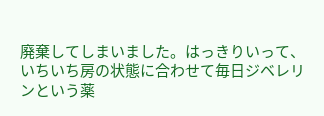廃棄してしまいました。はっきりいって、いちいち房の状態に合わせて毎日ジベレリンという薬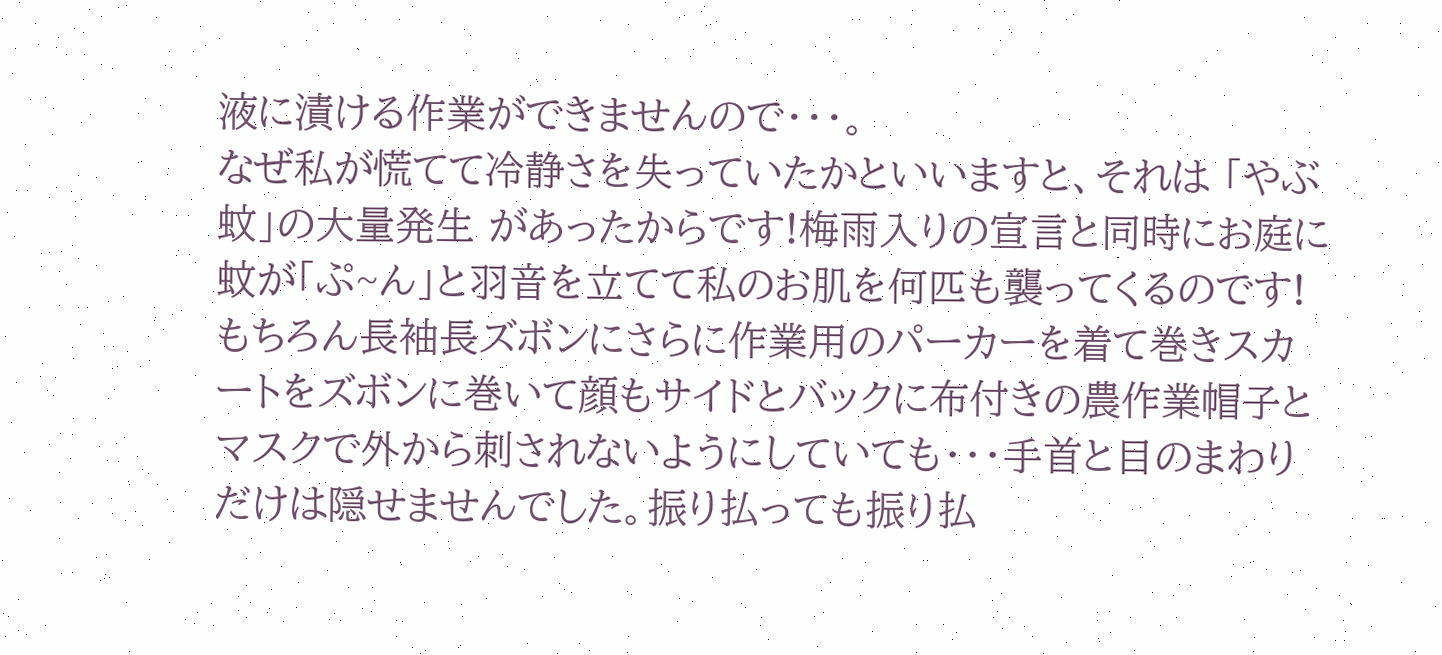液に漬ける作業ができませんので・・・。
なぜ私が慌てて冷静さを失っていたかといいますと、それは 「やぶ蚊」の大量発生 があったからです!梅雨入りの宣言と同時にお庭に蚊が「ぷ~ん」と羽音を立てて私のお肌を何匹も襲ってくるのです!もちろん長袖長ズボンにさらに作業用のパーカーを着て巻きスカートをズボンに巻いて顔もサイドとバックに布付きの農作業帽子とマスクで外から刺されないようにしていても・・・手首と目のまわりだけは隠せませんでした。振り払っても振り払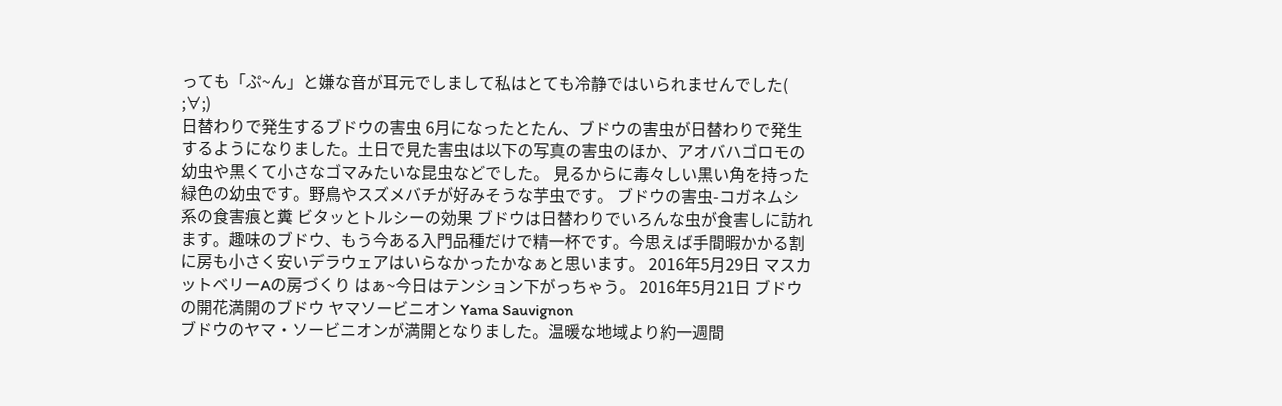っても「ぷ~ん」と嫌な音が耳元でしまして私はとても冷静ではいられませんでした( ;∀;)
日替わりで発生するブドウの害虫 6月になったとたん、ブドウの害虫が日替わりで発生するようになりました。土日で見た害虫は以下の写真の害虫のほか、アオバハゴロモの幼虫や黒くて小さなゴマみたいな昆虫などでした。 見るからに毒々しい黒い角を持った緑色の幼虫です。野鳥やスズメバチが好みそうな芋虫です。 ブドウの害虫-コガネムシ系の食害痕と糞 ビタッとトルシーの効果 ブドウは日替わりでいろんな虫が食害しに訪れます。趣味のブドウ、もう今ある入門品種だけで精一杯です。今思えば手間暇かかる割に房も小さく安いデラウェアはいらなかったかなぁと思います。 2016年5月29日 マスカットベリーAの房づくり はぁ~今日はテンション下がっちゃう。 2016年5月21日 ブドウの開花満開のブドウ ヤマソービニオン Yama Sauvignon
ブドウのヤマ・ソービニオンが満開となりました。温暖な地域より約一週間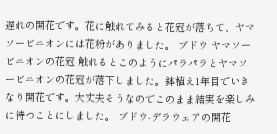遅れの開花です。花に触れてみると花冠が落ちて、ヤマソービニオンには花粉がありました。 ブドウ ヤマソービニオンの花冠 触れるとこのようにパラパラとヤマソービニオンの花冠が落下しました。鉢植え1年目でいきなり開花です。大丈夫そうなのでこのまま結実を楽しみに待つことにしました。 ブドウ-デラウェアの開花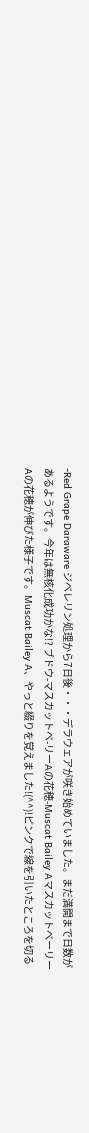-Red Grape Daraware ジベレリン処理から7日後・・・デラウェアが咲き始めていました。まだ満開まで日数があるようです。今年は無核化成功かな!? ブドウ-マスカットベ-リーAの花穂-Muscat Bailey AマスカットベーリーAの花穂が伸びた様子です。Muscat Bailey A、やっと綴りを覚えました!(^^)!ピンクで線を引いたところを切る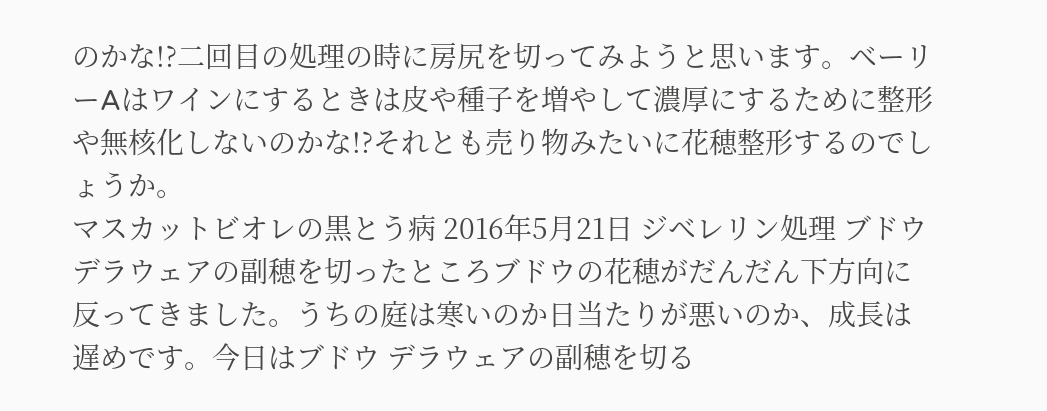のかな!?二回目の処理の時に房尻を切ってみようと思います。ベーリーAはワインにするときは皮や種子を増やして濃厚にするために整形や無核化しないのかな!?それとも売り物みたいに花穂整形するのでしょうか。
マスカットビオレの黒とう病 2016年5月21日 ジベレリン処理 ブドウデラウェアの副穂を切ったところブドウの花穂がだんだん下方向に反ってきました。うちの庭は寒いのか日当たりが悪いのか、成長は遅めです。今日はブドウ デラウェアの副穂を切る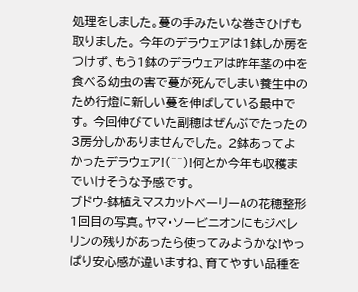処理をしました。蔓の手みたいな巻きひげも取りました。 今年のデラウェアは1鉢しか房をつけず、もう1鉢のデラウェアは昨年茎の中を食べる幼虫の害で蔓が死んでしまい養生中のため行燈に新しい蔓を伸ばしている最中です。 今回伸びていた副穂はぜんぶでたったの3房分しかありませんでした。 2鉢あってよかったデラウェア!(^^)!何とか今年も収穫までいけそうな予感です。
ブドウ-鉢植えマスカットベーリーAの花穂整形1回目の写真。ヤマ・ソービニオンにもジベレリンの残りがあったら使ってみようかな!やっぱり安心感が違いますね、育てやすい品種を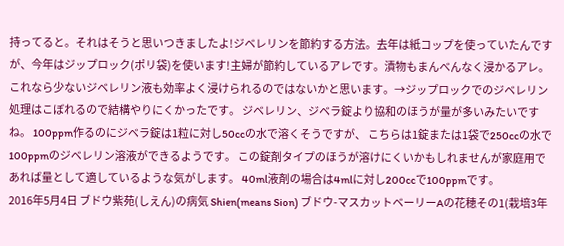持ってると。それはそうと思いつきましたよ!ジベレリンを節約する方法。去年は紙コップを使っていたんですが、今年はジップロック(ポリ袋)を使います!主婦が節約しているアレです。漬物もまんべんなく浸かるアレ。これなら少ないジベレリン液も効率よく浸けられるのではないかと思います。→ジップロックでのジベレリン処理はこぼれるので結構やりにくかったです。 ジベレリン、ジベラ錠より協和のほうが量が多いみたいですね。 100ppm作るのにジベラ錠は1粒に対し50ccの水で溶くそうですが、 こちらは1錠または1袋で250ccの水で100ppmのジベレリン溶液ができるようです。 この錠剤タイプのほうが溶けにくいかもしれませんが家庭用であれば量として適しているような気がします。 40ml液剤の場合は4mlに対し200ccで100ppmです。
2016年5月4日 ブドウ紫苑(しえん)の病気 Shien(means Sion) ブドウ-マスカットベーリーAの花穂その1(栽培3年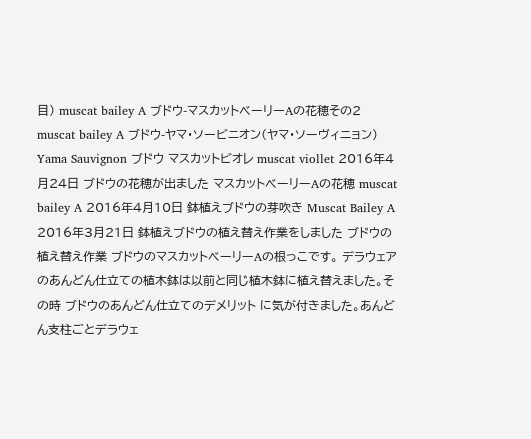目) muscat bailey A ブドウ-マスカットベーリーAの花穂その2 muscat bailey A ブドウ-ヤマ・ソービニオン(ヤマ・ソーヴィニョン) Yama Sauvignon ブドウ マスカットビオレ muscat viollet 2016年4月24日 ブドウの花穂が出ました マスカットベーリーAの花穂 muscat bailey A 2016年4月10日 鉢植えブドウの芽吹き Muscat Bailey A 2016年3月21日 鉢植えブドウの植え替え作業をしました ブドウの植え替え作業 ブドウのマスカットベーリーAの根っこです。 デラウェアのあんどん仕立ての植木鉢は以前と同じ植木鉢に植え替えました。その時 ブドウのあんどん仕立てのデメリット に気が付きました。あんどん支柱ごとデラウェ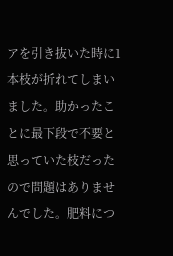アを引き抜いた時に1本枝が折れてしまいました。助かったことに最下段で不要と思っていた枝だったので問題はありませんでした。肥料につ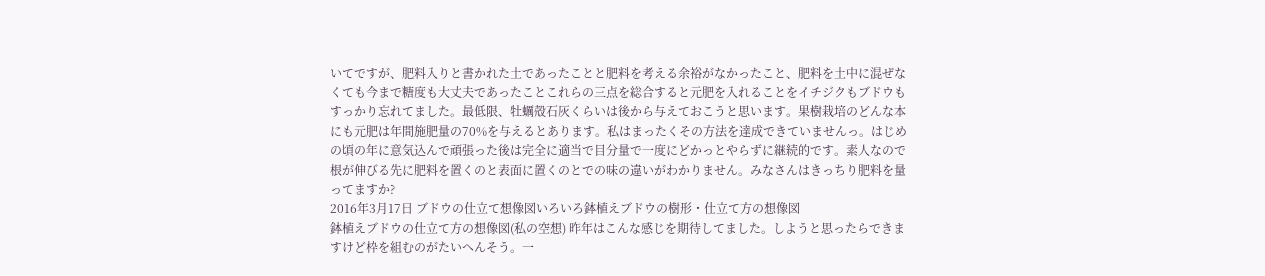いてですが、肥料入りと書かれた土であったことと肥料を考える余裕がなかったこと、肥料を土中に混ぜなくても今まで糖度も大丈夫であったことこれらの三点を総合すると元肥を入れることをイチジクもブドウもすっかり忘れてました。最低限、牡蠣殻石灰くらいは後から与えておこうと思います。果樹栽培のどんな本にも元肥は年間施肥量の70%を与えるとあります。私はまったくその方法を達成できていませんっ。はじめの頃の年に意気込んで頑張った後は完全に適当で目分量で一度にどかっとやらずに継続的です。素人なので根が伸びる先に肥料を置くのと表面に置くのとでの味の違いがわかりません。みなさんはきっちり肥料を量ってますか?
2016年3月17日 ブドウの仕立て想像図いろいろ鉢植えブドウの樹形・仕立て方の想像図
鉢植えブドウの仕立て方の想像図(私の空想) 昨年はこんな感じを期待してました。しようと思ったらできますけど枠を組むのがたいへんそう。一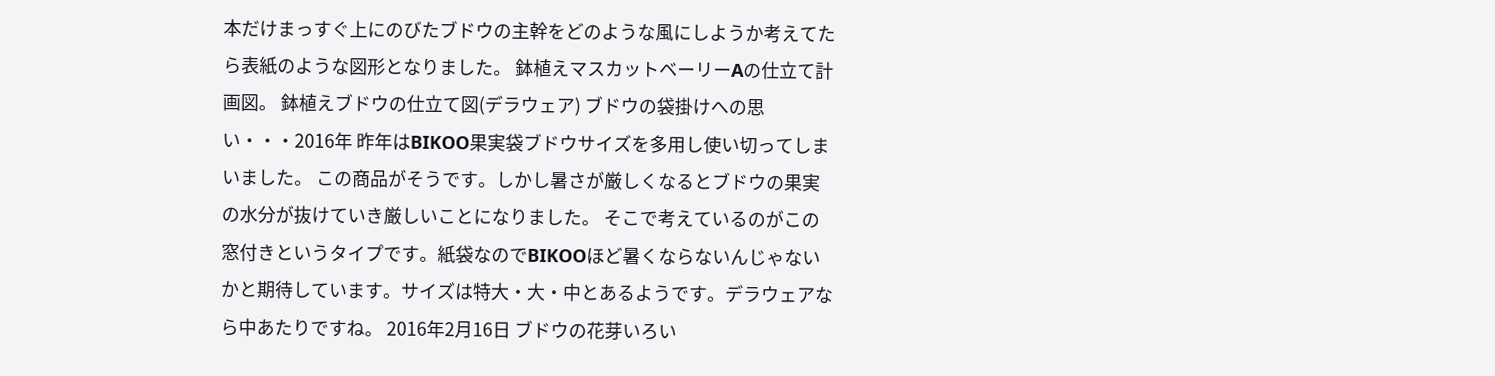本だけまっすぐ上にのびたブドウの主幹をどのような風にしようか考えてたら表紙のような図形となりました。 鉢植えマスカットベーリーAの仕立て計画図。 鉢植えブドウの仕立て図(デラウェア) ブドウの袋掛けへの思い・・・2016年 昨年はBIKOO果実袋ブドウサイズを多用し使い切ってしまいました。 この商品がそうです。しかし暑さが厳しくなるとブドウの果実の水分が抜けていき厳しいことになりました。 そこで考えているのがこの窓付きというタイプです。紙袋なのでBIKOOほど暑くならないんじゃないかと期待しています。サイズは特大・大・中とあるようです。デラウェアなら中あたりですね。 2016年2月16日 ブドウの花芽いろい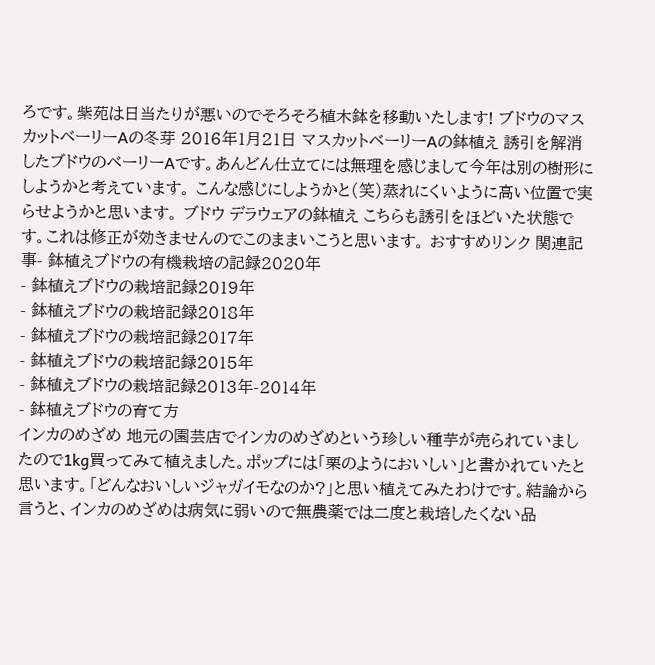ろです。紫苑は日当たりが悪いのでそろそろ植木鉢を移動いたします! ブドウのマスカットベーリーAの冬芽 2016年1月21日 マスカットベーリーAの鉢植え 誘引を解消したブドウのベーリーAです。あんどん仕立てには無理を感じまして今年は別の樹形にしようかと考えています。 こんな感じにしようかと(笑)蒸れにくいように高い位置で実らせようかと思います。 ブドウ デラウェアの鉢植え こちらも誘引をほどいた状態です。これは修正が効きませんのでこのままいこうと思います。 おすすめリンク 関連記事- 鉢植えブドウの有機栽培の記録2020年
- 鉢植えブドウの栽培記録2019年
- 鉢植えブドウの栽培記録2018年
- 鉢植えブドウの栽培記録2017年
- 鉢植えブドウの栽培記録2015年
- 鉢植えブドウの栽培記録2013年-2014年
- 鉢植えブドウの育て方
インカのめざめ 地元の園芸店でインカのめざめという珍しい種芋が売られていましたので1kg買ってみて植えました。ポップには「栗のようにおいしい」と書かれていたと思います。「どんなおいしいジャガイモなのか?」と思い植えてみたわけです。結論から言うと、インカのめざめは病気に弱いので無農薬では二度と栽培したくない品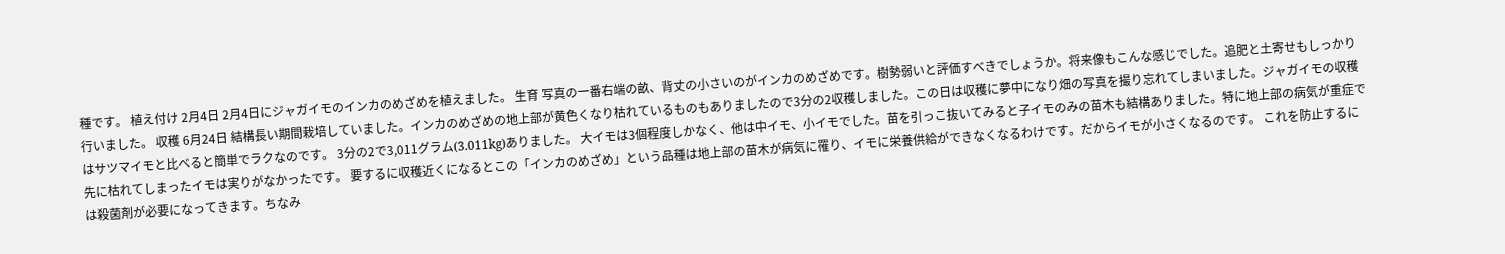種です。 植え付け 2月4日 2月4日にジャガイモのインカのめざめを植えました。 生育 写真の一番右端の畝、背丈の小さいのがインカのめざめです。樹勢弱いと評価すべきでしょうか。将来像もこんな感じでした。追肥と土寄せもしっかり行いました。 収穫 6月24日 結構長い期間栽培していました。インカのめざめの地上部が黄色くなり枯れているものもありましたので3分の2収穫しました。この日は収穫に夢中になり畑の写真を撮り忘れてしまいました。ジャガイモの収穫はサツマイモと比べると簡単でラクなのです。 3分の2で3,011グラム(3.011kg)ありました。 大イモは3個程度しかなく、他は中イモ、小イモでした。苗を引っこ抜いてみると子イモのみの苗木も結構ありました。特に地上部の病気が重症で先に枯れてしまったイモは実りがなかったです。 要するに収穫近くになるとこの「インカのめざめ」という品種は地上部の苗木が病気に罹り、イモに栄養供給ができなくなるわけです。だからイモが小さくなるのです。 これを防止するには殺菌剤が必要になってきます。ちなみ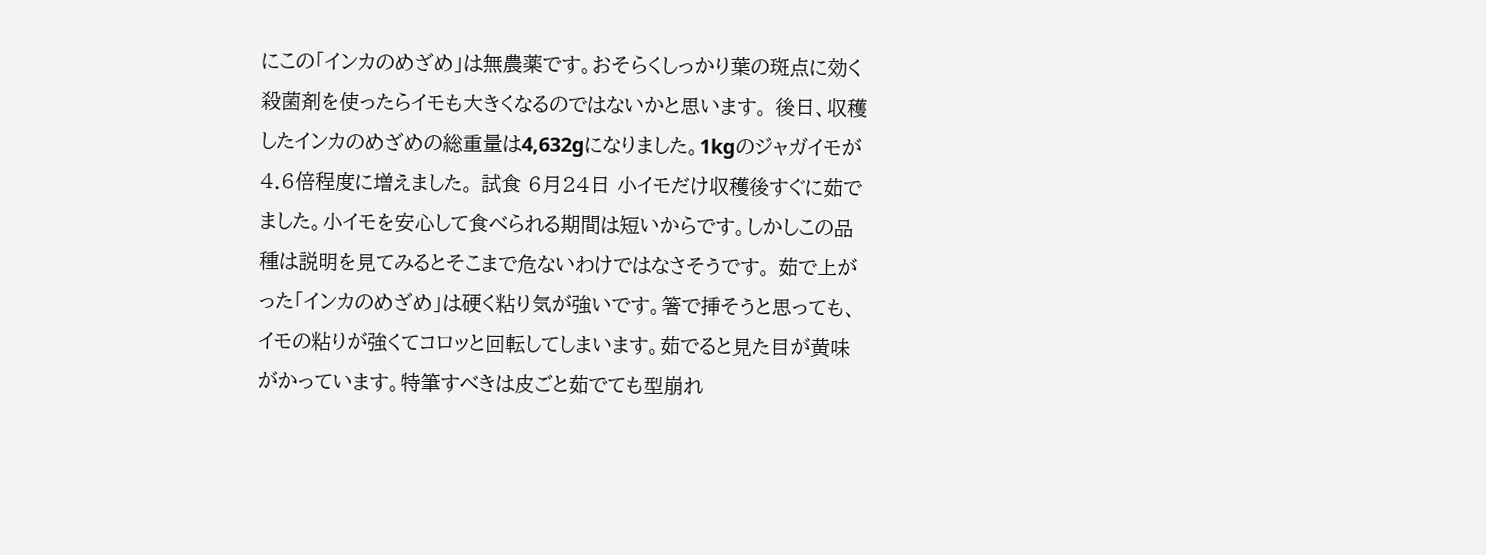にこの「インカのめざめ」は無農薬です。おそらくしっかり葉の斑点に効く殺菌剤を使ったらイモも大きくなるのではないかと思います。 後日、収穫したインカのめざめの総重量は4,632gになりました。1kgのジャガイモが4.6倍程度に増えました。 試食 6月24日 小イモだけ収穫後すぐに茹でました。小イモを安心して食べられる期間は短いからです。しかしこの品種は説明を見てみるとそこまで危ないわけではなさそうです。 茹で上がった「インカのめざめ」は硬く粘り気が強いです。箸で挿そうと思っても、イモの粘りが強くてコロッと回転してしまいます。茹でると見た目が黄味がかっています。特筆すべきは皮ごと茹でても型崩れ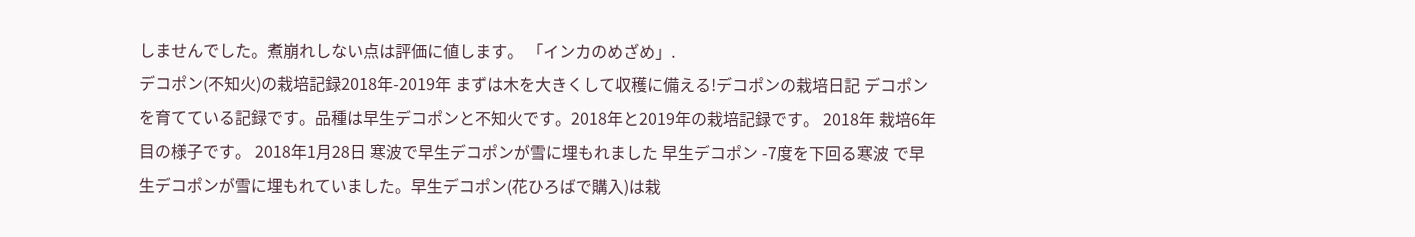しませんでした。煮崩れしない点は評価に値します。 「インカのめざめ」.
デコポン(不知火)の栽培記録2018年-2019年 まずは木を大きくして収穫に備える!デコポンの栽培日記 デコポンを育てている記録です。品種は早生デコポンと不知火です。2018年と2019年の栽培記録です。 2018年 栽培6年目の様子です。 2018年1月28日 寒波で早生デコポンが雪に埋もれました 早生デコポン -7度を下回る寒波 で早生デコポンが雪に埋もれていました。早生デコポン(花ひろばで購入)は栽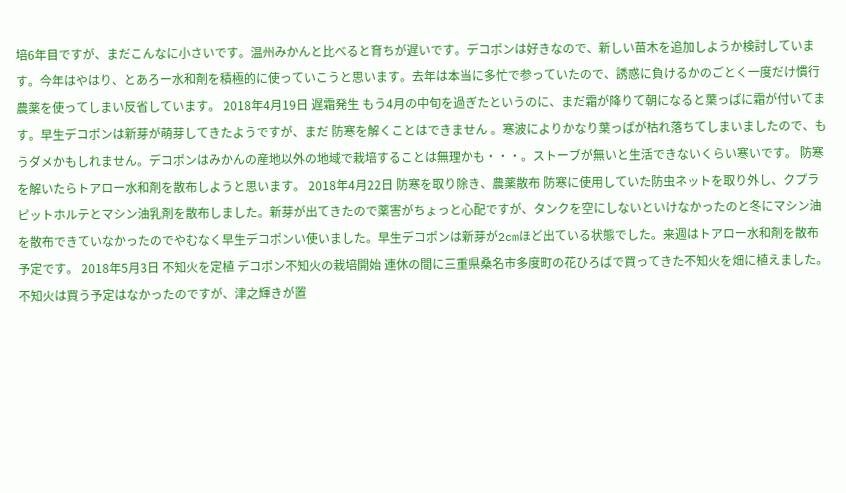培6年目ですが、まだこんなに小さいです。温州みかんと比べると育ちが遅いです。デコポンは好きなので、新しい苗木を追加しようか検討しています。今年はやはり、とあろー水和剤を積極的に使っていこうと思います。去年は本当に多忙で参っていたので、誘惑に負けるかのごとく一度だけ慣行農薬を使ってしまい反省しています。 2018年4月19日 遅霜発生 もう4月の中旬を過ぎたというのに、まだ霜が降りて朝になると葉っぱに霜が付いてます。早生デコポンは新芽が萌芽してきたようですが、まだ 防寒を解くことはできません 。寒波によりかなり葉っぱが枯れ落ちてしまいましたので、もうダメかもしれません。デコポンはみかんの産地以外の地域で栽培することは無理かも・・・。ストーブが無いと生活できないくらい寒いです。 防寒を解いたらトアロー水和剤を散布しようと思います。 2018年4月22日 防寒を取り除き、農薬散布 防寒に使用していた防虫ネットを取り外し、クプラピットホルテとマシン油乳剤を散布しました。新芽が出てきたので薬害がちょっと心配ですが、タンクを空にしないといけなかったのと冬にマシン油を散布できていなかったのでやむなく早生デコポンい使いました。早生デコポンは新芽が2cmほど出ている状態でした。来週はトアロー水和剤を散布予定です。 2018年5月3日 不知火を定植 デコポン不知火の栽培開始 連休の間に三重県桑名市多度町の花ひろばで買ってきた不知火を畑に植えました。不知火は買う予定はなかったのですが、津之輝きが置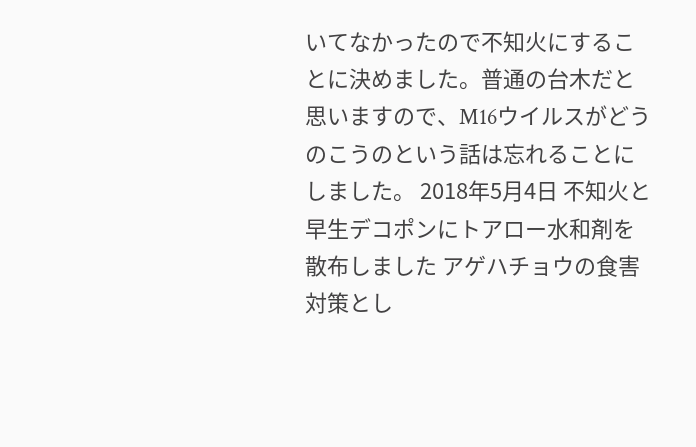いてなかったので不知火にすることに決めました。普通の台木だと思いますので、M16ウイルスがどうのこうのという話は忘れることにしました。 2018年5月4日 不知火と早生デコポンにトアロー水和剤を散布しました アゲハチョウの食害対策とし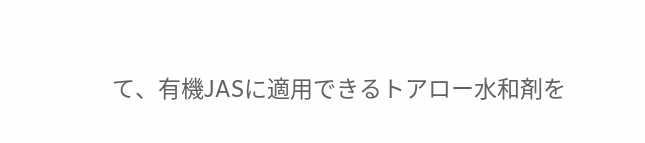て、有機JASに適用できるトアロー水和剤を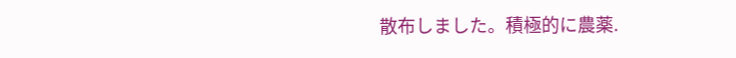散布しました。積極的に農薬.